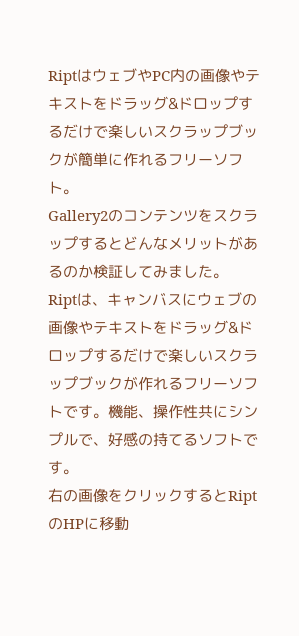RiptはウェブやPC内の画像やテキストをドラッグ&ドロップするだけで楽しいスクラップブックが簡単に作れるフリーソフト。
Gallery2のコンテンツをスクラップするとどんなメリットがあるのか検証してみました。
Riptは、キャンバスにウェブの画像やテキストをドラッグ&ドロップするだけで楽しいスクラップブックが作れるフリーソフトです。機能、操作性共にシンプルで、好感の持てるソフトです。
右の画像をクリックするとRiptのHPに移動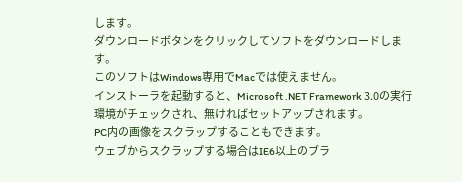します。
ダウンロードボタンをクリックしてソフトをダウンロードします。
このソフトはWindows専用でMacでは使えません。
インストーラを起動すると、Microsoft .NET Framework 3.0の実行環境がチェックされ、無ければセットアップされます。
PC内の画像をスクラップすることもできます。
ウェブからスクラップする場合はIE6以上のブラ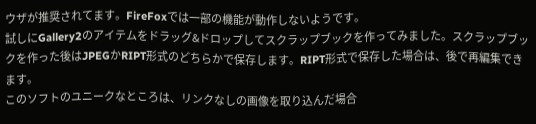ウザが推奨されてます。FireFoxでは一部の機能が動作しないようです。
試しにGallery2のアイテムをドラッグ&ドロップしてスクラップブックを作ってみました。スクラップブックを作った後はJPEGかRIPT形式のどちらかで保存します。RIPT形式で保存した場合は、後で再編集できます。
このソフトのユニークなところは、リンクなしの画像を取り込んだ場合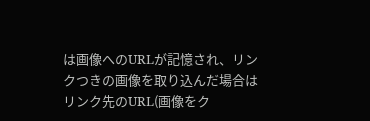は画像へのURLが記憶され、リンクつきの画像を取り込んだ場合はリンク先のURL(画像をク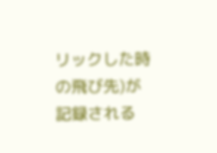リックした時の飛び先)が記録される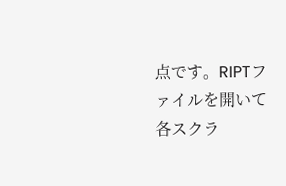点です。RIPTファイルを開いて各スクラ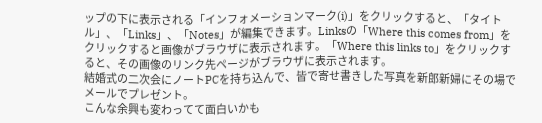ップの下に表示される「インフォメーションマーク(i)」をクリックすると、「タイトル」、「Links」、「Notes」が編集できます。Linksの「Where this comes from」をクリックすると画像がブラウザに表示されます。「Where this links to」をクリックすると、その画像のリンク先ページがブラウザに表示されます。
結婚式の二次会にノートPCを持ち込んで、皆で寄せ書きした写真を新郎新婦にその場でメールでプレゼント。
こんな余興も変わってて面白いかも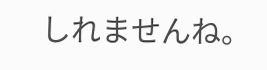しれませんね。